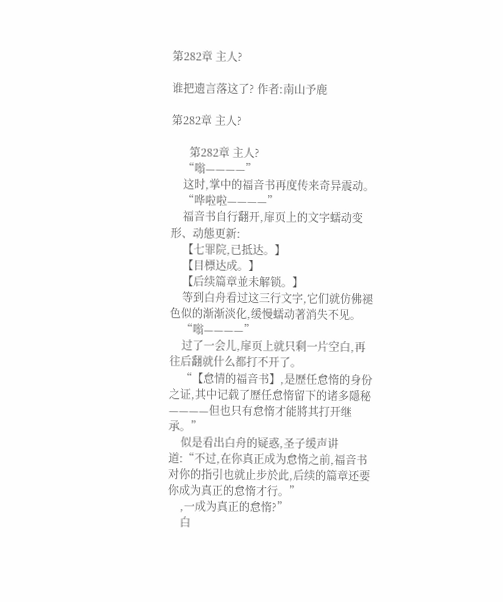第282章 主人?

谁把遗言落这了? 作者:南山予鹿

第282章 主人?

      第282章 主人?
    “嗡————”
    这时,掌中的福音书再度传来奇异震动。
    “哗啦啦————”
    福音书自行翻开,扉页上的文字蠕动变形、动態更新:
    【七罪院,已抵达。】
    【目標达成。】
    【后续篇章並未解锁。】
    等到白舟看过这三行文字,它们就仿佛褪色似的渐渐淡化,缓慢蠕动著消失不见。
    “嗡————”
    过了一会儿,扉页上就只剩一片空白,再往后翻就什么都打不开了。
    “【怠情的福音书】,是歷任怠惰的身份之证,其中记载了歷任怠惰留下的诸多隱秘————但也只有怠惰才能將其打开继承。”
    似是看出白舟的疑惑,圣子缓声讲道:“不过,在你真正成为怠惰之前,福音书对你的指引也就止步於此,后续的篇章还要你成为真正的怠惰才行。”
    ,一成为真正的怠惰?”
    白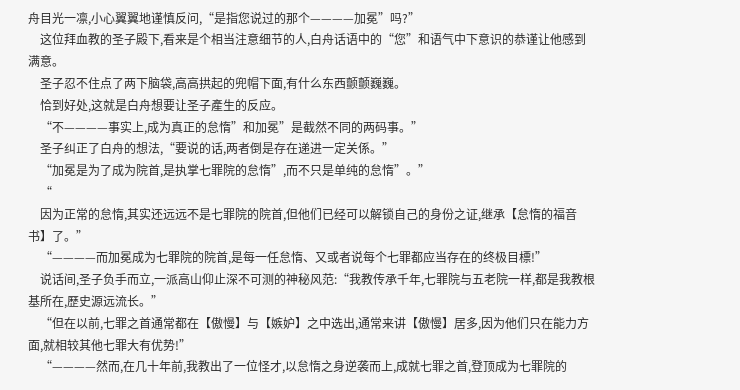舟目光一凛,小心翼翼地谨慎反问,“是指您说过的那个————加冕”吗?”
    这位拜血教的圣子殿下,看来是个相当注意细节的人,白舟话语中的“您”和语气中下意识的恭谨让他感到满意。
    圣子忍不住点了两下脑袋,高高拱起的兜帽下面,有什么东西颤颤巍巍。
    恰到好处,这就是白舟想要让圣子產生的反应。
    “不————事实上,成为真正的怠惰”和加冕”是截然不同的两码事。”
    圣子纠正了白舟的想法,“要说的话,两者倒是存在递进一定关係。”
    “加冕是为了成为院首,是执掌七罪院的怠惰”,而不只是单纯的怠惰”。”
    “
    因为正常的怠惰,其实还远远不是七罪院的院首,但他们已经可以解锁自己的身份之证,继承【怠惰的福音书】了。”
    “————而加冕成为七罪院的院首,是每一任怠惰、又或者说每个七罪都应当存在的终极目標!”
    说话间,圣子负手而立,一派高山仰止深不可测的神秘风范:“我教传承千年,七罪院与五老院一样,都是我教根基所在,歷史源远流长。”
    “但在以前,七罪之首通常都在【傲慢】与【嫉妒】之中选出,通常来讲【傲慢】居多,因为他们只在能力方面,就相较其他七罪大有优势!”
    “————然而,在几十年前,我教出了一位怪才,以怠惰之身逆袭而上,成就七罪之首,登顶成为七罪院的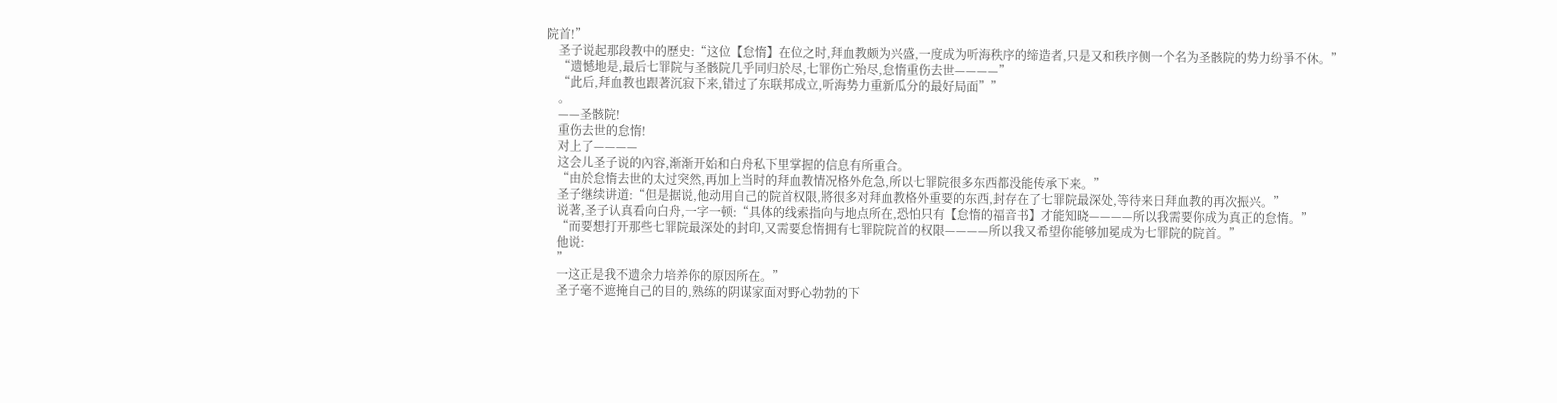院首!”
    圣子说起那段教中的歷史:“这位【怠惰】在位之时,拜血教颇为兴盛,一度成为听海秩序的缔造者,只是又和秩序侧一个名为圣骸院的势力纷爭不休。”
    “遗憾地是,最后七罪院与圣骸院几乎同归於尽,七罪伤亡殆尽,怠惰重伤去世————”
    “此后,拜血教也跟著沉寂下来,错过了东联邦成立,听海势力重新瓜分的最好局面””
    。
    ——圣骸院!
    重伤去世的怠惰!
    对上了————
    这会儿圣子说的內容,渐渐开始和白舟私下里掌握的信息有所重合。
    “由於怠惰去世的太过突然,再加上当时的拜血教情况格外危急,所以七罪院很多东西都没能传承下来。”
    圣子继续讲道:“但是据说,他动用自己的院首权限,將很多对拜血教格外重要的东西,封存在了七罪院最深处,等待来日拜血教的再次振兴。”
    说著,圣子认真看向白舟,一字一顿:“具体的线索指向与地点所在,恐怕只有【怠惰的福音书】才能知晓————所以我需要你成为真正的怠惰。”
    “而要想打开那些七罪院最深处的封印,又需要怠惰拥有七罪院院首的权限————所以我又希望你能够加冕成为七罪院的院首。”
    他说:
    ”
    一这正是我不遗余力培养你的原因所在。”
    圣子毫不遮掩自己的目的,熟练的阴谋家面对野心勃勃的下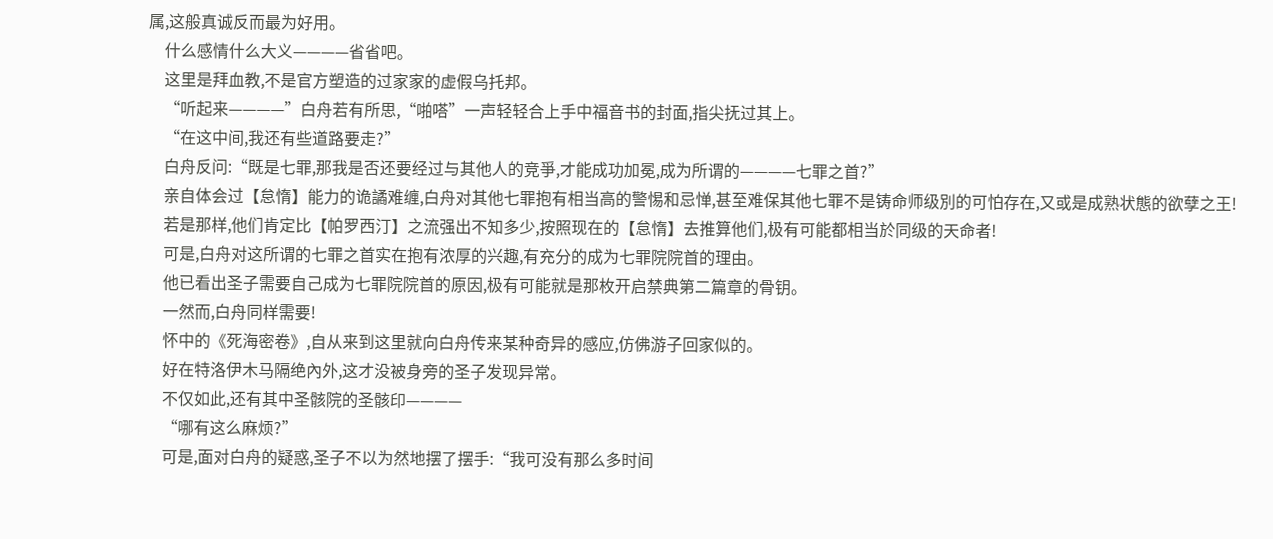属,这般真诚反而最为好用。
    什么感情什么大义————省省吧。
    这里是拜血教,不是官方塑造的过家家的虚假乌托邦。
    “听起来————”白舟若有所思,“啪嗒”一声轻轻合上手中福音书的封面,指尖抚过其上。
    “在这中间,我还有些道路要走?”
    白舟反问:“既是七罪,那我是否还要经过与其他人的竞爭,才能成功加冕,成为所谓的————七罪之首?”
    亲自体会过【怠惰】能力的诡譎难缠,白舟对其他七罪抱有相当高的警惕和忌惮,甚至难保其他七罪不是铸命师级別的可怕存在,又或是成熟状態的欲孽之王!
    若是那样,他们肯定比【帕罗西汀】之流强出不知多少,按照现在的【怠惰】去推算他们,极有可能都相当於同级的天命者!
    可是,白舟对这所谓的七罪之首实在抱有浓厚的兴趣,有充分的成为七罪院院首的理由。
    他已看出圣子需要自己成为七罪院院首的原因,极有可能就是那枚开启禁典第二篇章的骨钥。
    一然而,白舟同样需要!
    怀中的《死海密卷》,自从来到这里就向白舟传来某种奇异的感应,仿佛游子回家似的。
    好在特洛伊木马隔绝內外,这才没被身旁的圣子发现异常。
    不仅如此,还有其中圣骸院的圣骸印————
    “哪有这么麻烦?”
    可是,面对白舟的疑惑,圣子不以为然地摆了摆手:“我可没有那么多时间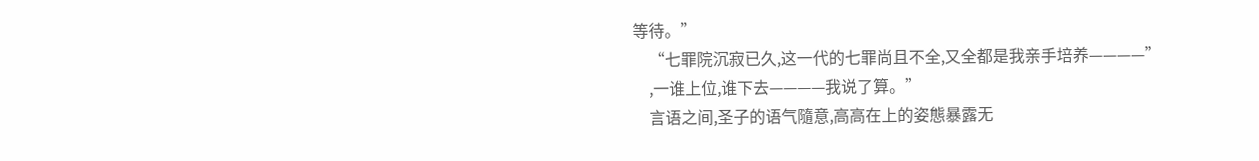等待。”
    “七罪院沉寂已久,这一代的七罪尚且不全,又全都是我亲手培养————”
    ,一谁上位,谁下去————我说了算。”
    言语之间,圣子的语气隨意,高高在上的姿態暴露无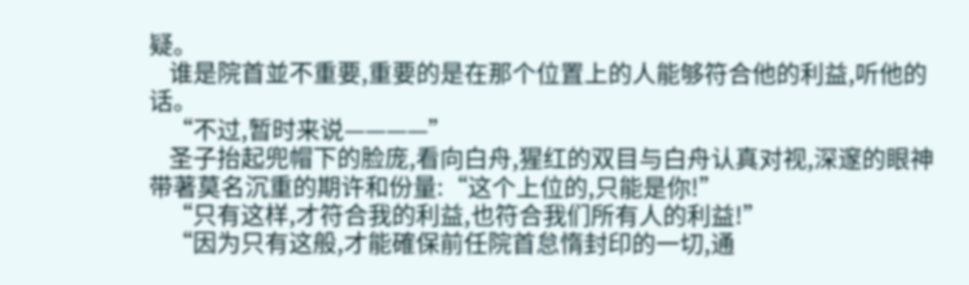疑。
    谁是院首並不重要,重要的是在那个位置上的人能够符合他的利益,听他的话。
    “不过,暂时来说————”
    圣子抬起兜帽下的脸庞,看向白舟,猩红的双目与白舟认真对视,深邃的眼神带著莫名沉重的期许和份量:“这个上位的,只能是你!”
    “只有这样,才符合我的利益,也符合我们所有人的利益!”
    “因为只有这般,才能確保前任院首怠惰封印的一切,通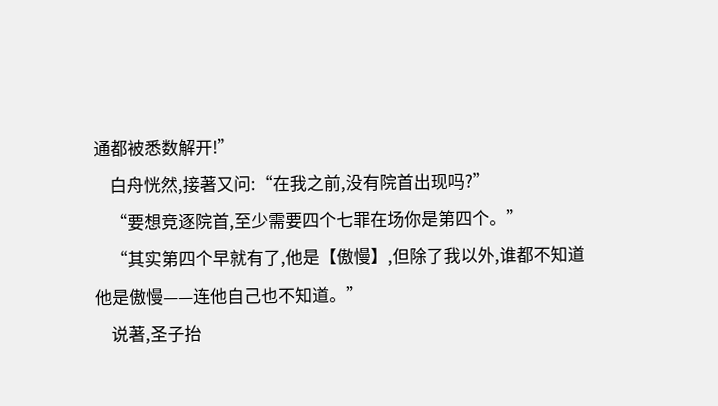通都被悉数解开!”
    白舟恍然,接著又问:“在我之前,没有院首出现吗?”
    “要想竞逐院首,至少需要四个七罪在场你是第四个。”
    “其实第四个早就有了,他是【傲慢】,但除了我以外,谁都不知道他是傲慢——连他自己也不知道。”
    说著,圣子抬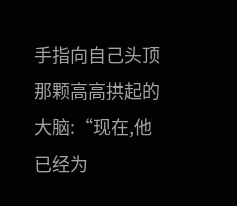手指向自己头顶那颗高高拱起的大脑:“现在,他已经为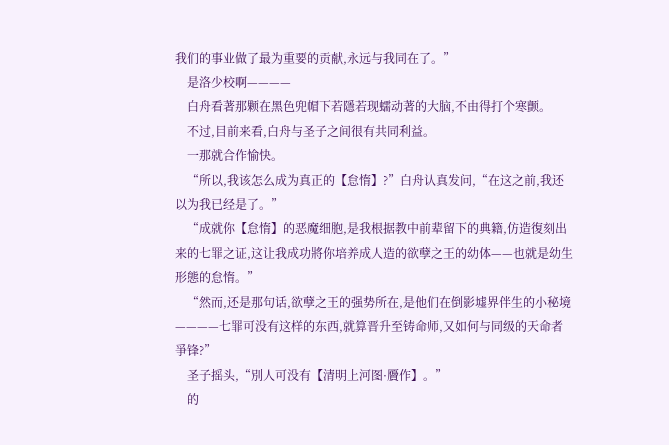我们的事业做了最为重要的贡献,永远与我同在了。”
    是洛少校啊————
    白舟看著那颗在黑色兜帽下若隱若现蠕动著的大脑,不由得打个寒颤。
    不过,目前来看,白舟与圣子之间很有共同利益。
    一那就合作愉快。
    “所以,我该怎么成为真正的【怠惰】?”白舟认真发问,“在这之前,我还以为我已经是了。”
    “成就你【怠惰】的恶魔细胞,是我根据教中前辈留下的典籍,仿造復刻出来的七罪之证,这让我成功將你培养成人造的欲孽之王的幼体——也就是幼生形態的怠惰。”
    “然而,还是那句话,欲孽之王的强势所在,是他们在倒影墟界伴生的小秘境————七罪可没有这样的东西,就算晋升至铸命师,又如何与同级的天命者爭锋?”
    圣子摇头,“別人可没有【清明上河图·贗作】。”
    的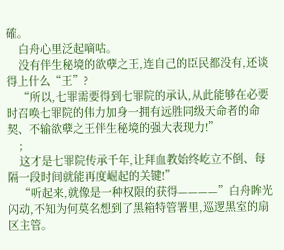確。
    白舟心里泛起嘀咕。
    没有伴生秘境的欲孽之王,连自己的臣民都没有,还谈得上什么“王”?
    “所以,七罪需要得到七罪院的承认,从此能够在必要时召唤七罪院的伟力加身一拥有远胜同级天命者的命契、不输欲孽之王伴生秘境的强大表现力!”
    ;
    这才是七罪院传承千年,让拜血教始终屹立不倒、每隔一段时间就能再度崛起的关键!”
    “听起来,就像是一种权限的获得————”白舟眸光闪动,不知为何莫名想到了黑箱特管署里,巡逻黑室的扇区主管。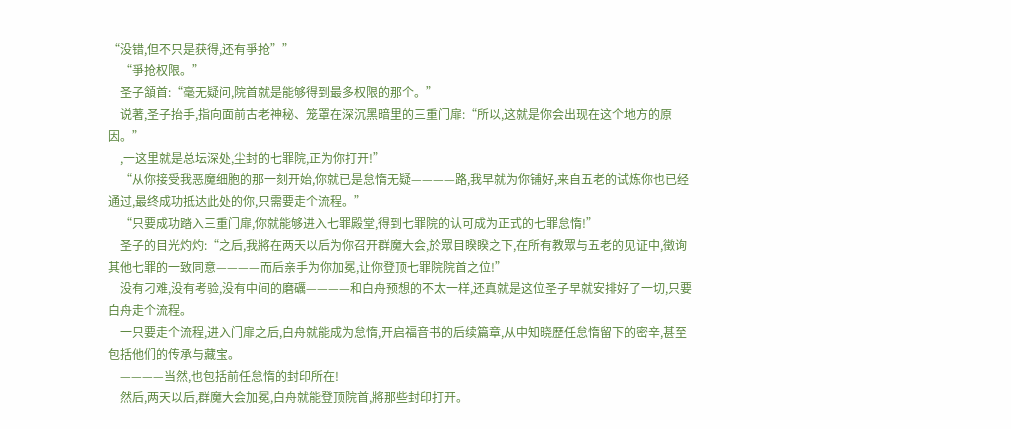“没错,但不只是获得,还有爭抢””
    “爭抢权限。”
    圣子頷首:“毫无疑问,院首就是能够得到最多权限的那个。”
    说著,圣子抬手,指向面前古老神秘、笼罩在深沉黑暗里的三重门扉:“所以,这就是你会出现在这个地方的原因。”
    ,一这里就是总坛深处,尘封的七罪院,正为你打开!”
    “从你接受我恶魔细胞的那一刻开始,你就已是怠惰无疑————路,我早就为你铺好,来自五老的试炼你也已经通过,最终成功抵达此处的你,只需要走个流程。”
    “只要成功踏入三重门扉,你就能够进入七罪殿堂,得到七罪院的认可成为正式的七罪怠惰!”
    圣子的目光灼灼:“之后,我將在两天以后为你召开群魔大会,於眾目睽睽之下,在所有教眾与五老的见证中,徵询其他七罪的一致同意————而后亲手为你加冕,让你登顶七罪院院首之位!”
    没有刁难,没有考验,没有中间的磨礪————和白舟预想的不太一样,还真就是这位圣子早就安排好了一切,只要白舟走个流程。
    一只要走个流程,进入门扉之后,白舟就能成为怠惰,开启福音书的后续篇章,从中知晓歷任怠惰留下的密辛,甚至包括他们的传承与藏宝。
    ————当然,也包括前任怠惰的封印所在!
    然后,两天以后,群魔大会加冕,白舟就能登顶院首,將那些封印打开。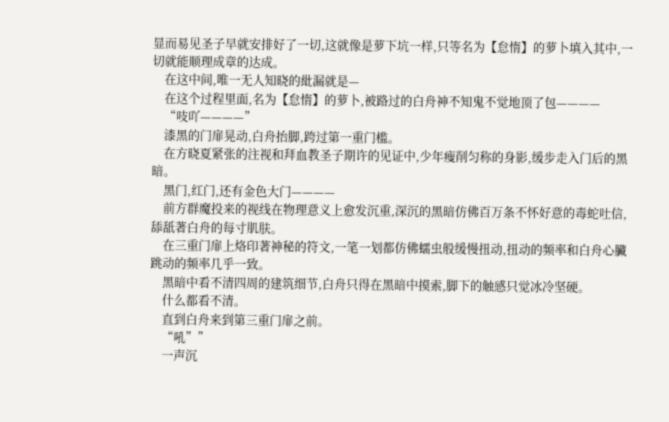显而易见圣子早就安排好了一切,这就像是萝下坑一样,只等名为【怠惰】的萝卜填入其中,一切就能顺理成章的达成。
    在这中间,唯一无人知晓的紕漏就是—
    在这个过程里面,名为【怠惰】的萝卜,被路过的白舟神不知鬼不觉地顶了包————
    “吱吖————”
    漆黑的门扉晃动,白舟抬脚,跨过第一重门槛。
    在方晓夏紧张的注视和拜血教圣子期许的见证中,少年瘦削匀称的身影,缓步走入门后的黑暗。
    黑门,红门,还有金色大门————
    前方群魔投来的视线在物理意义上愈发沉重,深沉的黑暗仿佛百万条不怀好意的毒蛇吐信,舔舐著白舟的每寸肌肤。
    在三重门扉上烙印著神秘的符文,一笔一划都仿佛蠕虫般缓慢扭动,扭动的频率和白舟心臟跳动的频率几乎一致。
    黑暗中看不清四周的建筑细节,白舟只得在黑暗中摸索,脚下的触感只觉冰冷坚硬。
    什么都看不清。
    直到白舟来到第三重门扉之前。
    “吼””
    一声沉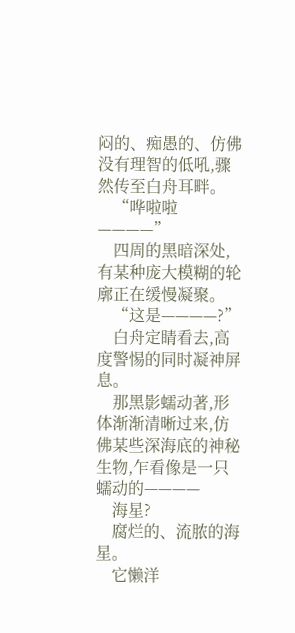闷的、痴愚的、仿佛没有理智的低吼,骤然传至白舟耳畔。
    “哗啦啦————”
    四周的黑暗深处,有某种庞大模糊的轮廓正在缓慢凝聚。
    “这是————?”
    白舟定睛看去,高度警惕的同时凝神屏息。
    那黑影蠕动著,形体渐渐清晰过来,仿佛某些深海底的神秘生物,乍看像是一只蠕动的————
    海星?
    腐烂的、流脓的海星。
    它懒洋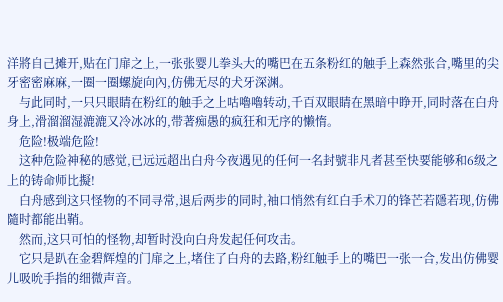洋將自己摊开,贴在门扉之上,一张张婴儿拳头大的嘴巴在五条粉红的触手上森然张合,嘴里的尖牙密密麻麻,一圈一圈螺旋向內,仿佛无尽的犬牙深渊。
    与此同时,一只只眼睛在粉红的触手之上咕嚕嚕转动,千百双眼睛在黑暗中睁开,同时落在白舟身上,滑溜溜湿漉漉又冷冰冰的,带著痴愚的疯狂和无序的懒惰。
    危险!极端危险!
    这种危险神秘的感觉,已远远超出白舟今夜遇见的任何一名封號非凡者甚至快要能够和6级之上的铸命师比擬!
    白舟感到这只怪物的不同寻常,退后两步的同时,袖口悄然有红白手术刀的锋芒若隱若现,仿佛隨时都能出鞘。
    然而,这只可怕的怪物,却暂时没向白舟发起任何攻击。
    它只是趴在金碧辉煌的门扉之上,堵住了白舟的去路,粉红触手上的嘴巴一张一合,发出仿佛婴儿吸吮手指的细微声音。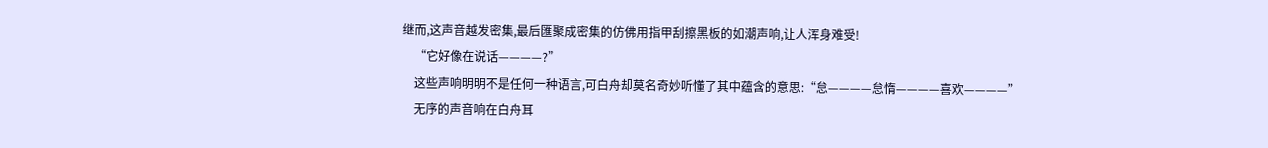继而,这声音越发密集,最后匯聚成密集的仿佛用指甲刮擦黑板的如潮声响,让人浑身难受!
    “它好像在说话————?”
    这些声响明明不是任何一种语言,可白舟却莫名奇妙听懂了其中蕴含的意思:“怠————怠惰————喜欢————”
    无序的声音响在白舟耳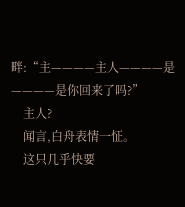畔:“主————主人————是————是你回来了吗?”
    主人?
    闻言,白舟表情一怔。
    这只几乎快要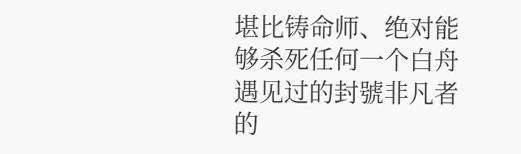堪比铸命师、绝对能够杀死任何一个白舟遇见过的封號非凡者的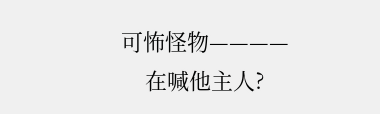可怖怪物————
    在喊他主人?